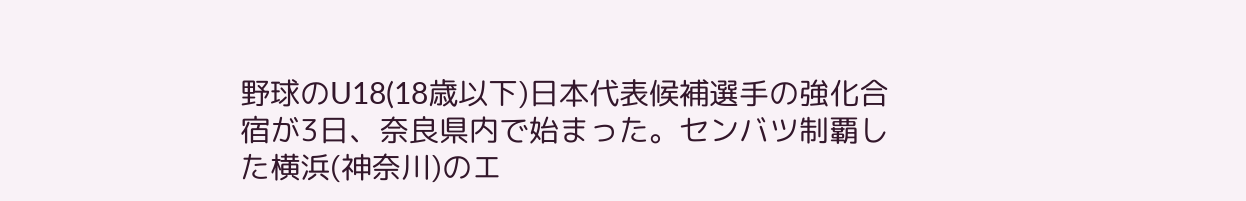野球のU18(18歳以下)日本代表候補選手の強化合宿が3日、奈良県内で始まった。センバツ制覇した横浜(神奈川)のエ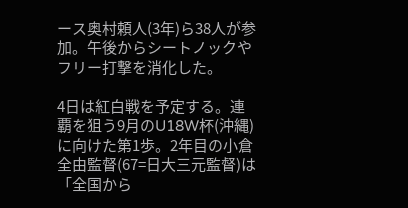ース奥村頼人(3年)ら38人が参加。午後からシートノックやフリー打撃を消化した。

4日は紅白戦を予定する。連覇を狙う9月のU18W杯(沖縄)に向けた第1歩。2年目の小倉全由監督(67=日大三元監督)は「全国から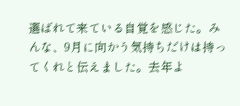選ばれて来ている自覚を感じた。みんな、9月に向かう気持ちだけは持ってくれと伝えました。去年よ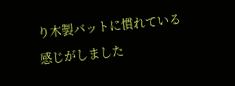り木製バットに慣れている感じがしました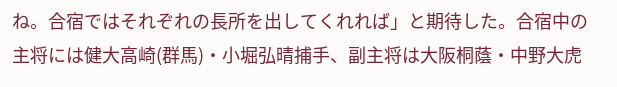ね。合宿ではそれぞれの長所を出してくれれば」と期待した。合宿中の主将には健大高崎(群馬)・小堀弘晴捕手、副主将は大阪桐蔭・中野大虎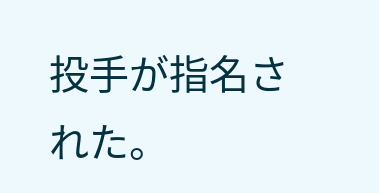投手が指名された。